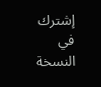إشترك في النسخة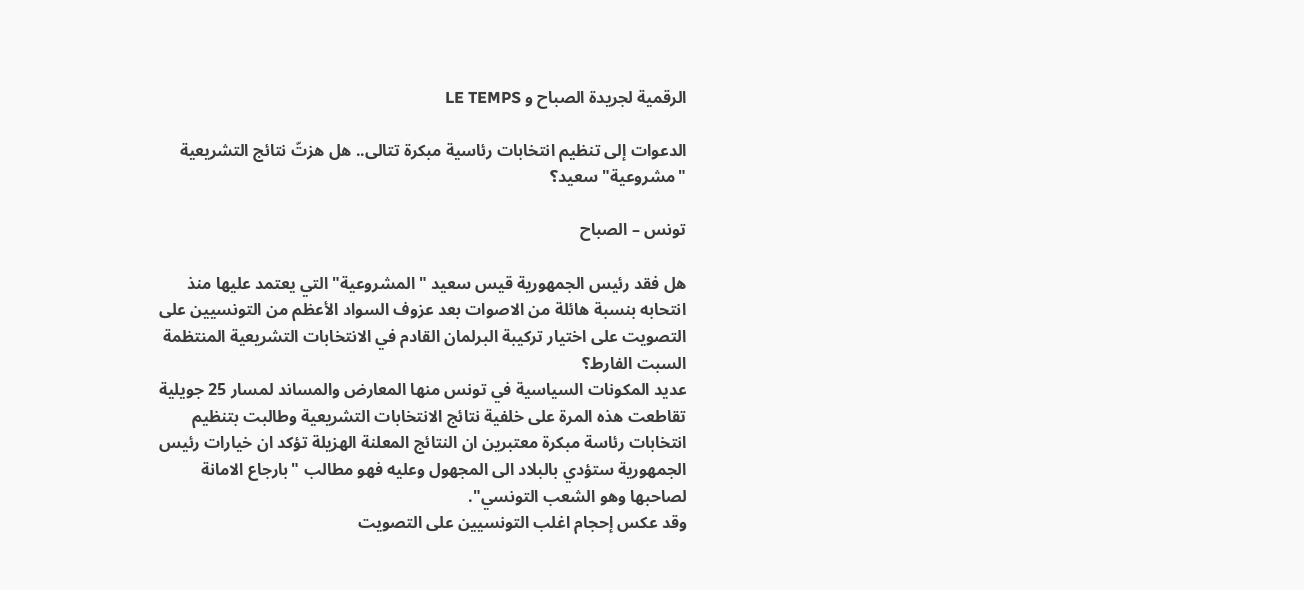الرقمية لجريدة الصباح و LE TEMPS

الدعوات إلى تنظيم انتخابات رئاسية مبكرة تتالى.. هل هزتّ نتائج التشريعية "مشروعية" سعيد؟

تونس – الصباح

هل فقد رئيس الجمهورية قيس سعيد "المشروعية" التي يعتمد عليها منذ انتحابه بنسبة هائلة من الاصوات بعد عزوف السواد الأعظم من التونسيين على التصويت على اختيار تركيبة البرلمان القادم في الانتخابات التشريعية المنتظمة السبت الفارط؟
عديد المكونات السياسية في تونس منها المعارض والمساند لمسار 25 جويلية تقاطعت هذه المرة على خلفية نتائج الانتخابات التشريعية وطالبت بتنظيم انتخابات رئاسة مبكرة معتبرين ان النتائج المعلنة الهزيلة تؤكد ان خيارات رئيس الجمهورية ستؤدي بالبلاد الى المجهول وعليه فهو مطالب "بارجاع الامانة لصاحبها وهو الشعب التونسي".
وقد عكس إحجام اغلب التونسيين على التصويت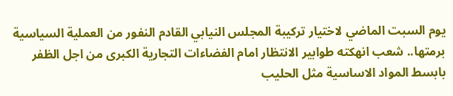يوم السبت الماضي لاختيار تركيبة المجلس النيابي القادم النفور من العملية السياسية برمتها.. شعب انهكته طوابير الانتظار امام الفضاءات التجارية الكبرى من اجل الظفر بابسط المواد الاساسية مثل الحليب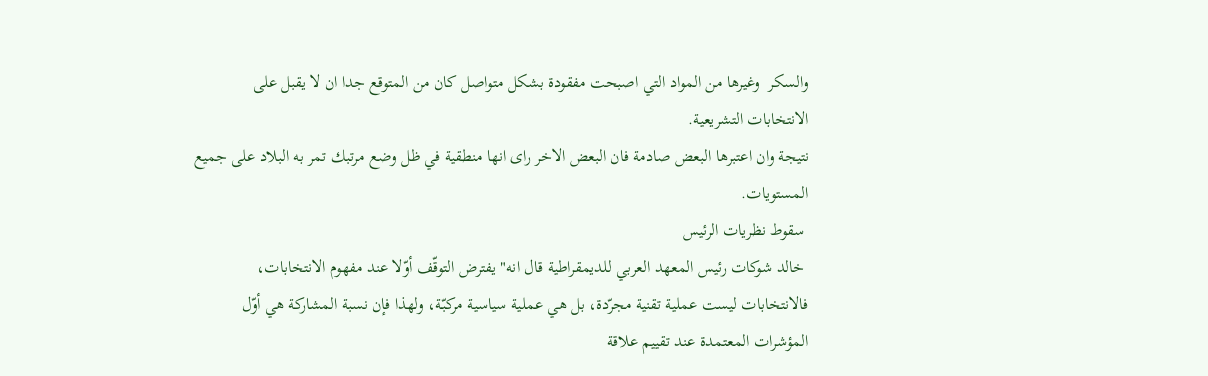والسكر  وغيرها من المواد التي اصبحت مفقودة بشكل متواصل كان من المتوقع جدا ان لا يقبل على الانتخابات التشريعية.
نتيجة وان اعتبرها البعض صادمة فان البعض الاخر راى انها منطقية في ظل وضع مرتبك تمر به البلاد على جميع المستويات.
 سقوط نظريات الرئيس
 خالد شوكات رئيس المعهد العربي للديمقراطية قال انه" يفترض التوقّف أوّلا عند مفهوم الانتخابات، فالانتخابات ليست عملية تقنية مجرّدة، بل هي عملية سياسية مركبّة، ولهذا فإن نسبة المشاركة هي أوّل المؤشرات المعتمدة عند تقييم علاقة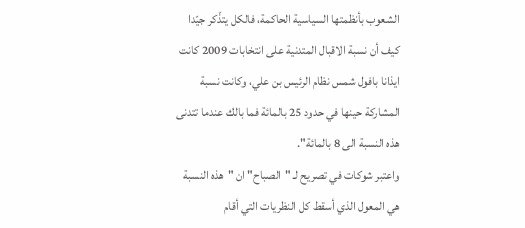الشعوب بأنظمتها السياسية الحاكمة، فالكل يتذّكر جيّدا كيف أن نسبة الاقبال المتدنية على انتخابات 2009 كانت ايذانا بافول شمس نظام الرئيس بن علي، وكانت نسبة المشاركة حينها في حدود 25 بالمائة فما بالك عندما تتدنى هذه النسبة الى 8 بالمائة".
واعتبر شوكات في تصريح لـ "الصباح" ان "هذه النسبة هي المعول الذي أسقط كل النظريات التي أقام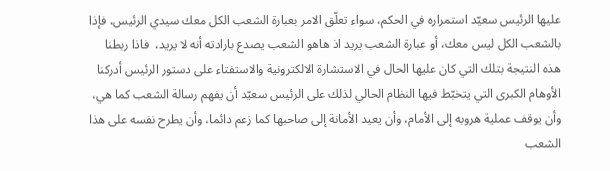عليها الرئيس سعيّد استمراره في الحكم، سواء تعلّق الامر بعبارة الشعب الكل معك سيدي الرئيس، فإذا بالشعب الكل ليس معك، أو عبارة الشعب يريد اذ هاهو الشعب يصدع بارادته أنه لا يريد،  فاذا ربطنا هذه النتيجة بتلك التي كان عليها الحال في الاستشارة الالكترونية والاستفتاء على دستور الرئيس أدركنا الأوهام الكبرى التي يتخبّط فيها النظام الحالي لذلك على الرئيس سعيّد أن يفهم رسالة الشعب كما هي، وأن يوقف عملية هروبه إلى الأمام، وأن يعيد الأمانة إلى صاحبها كما زعم دائما، وأن يطرح نفسه على هذا الشعب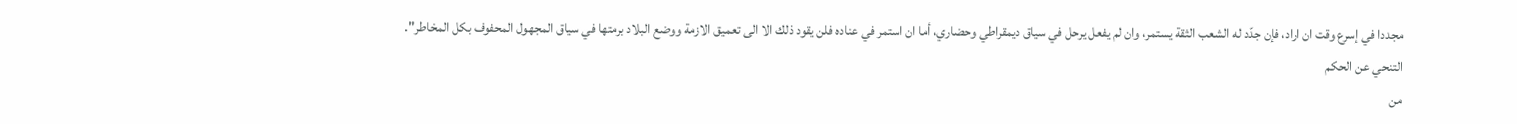مجددا في إسرع وقت ان اراد، فإن جدّد له الشعب الثقة يستمر، وان لم يفعل يرحل في سياق ديمقراطي وحضاري، أما ان استمر في عناده فلن يقود ذلك الا الى تعميق الازمة ووضع البلاد برمتها في سياق المجهول المحفوف بكل المخاطر".
التنحي عن الحكم
من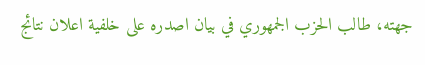جهته، طالب الحزب الجمهوري في بيان اصدره على خلفية اعلان نتائج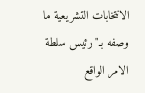الانتخابات التشريعية ما وصفه بـ"رئيس سلطة الامر الواقع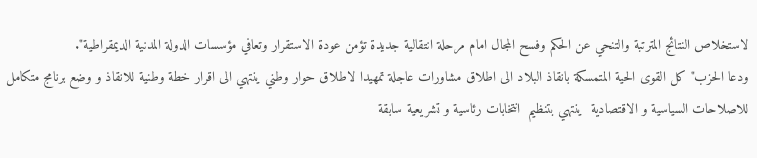لاستخلاص النتائج المترتبة والتنحي عن الحكم وفسح المجال امام مرحلة انتقالية جديدة تؤمن عودة الاستقرار وتعافي مؤسسات الدولة المدنية الديمقراطية".
ودعا الحزب" كل القوى الحية المتمسكة بانقاذ البلاد الى اطلاق مشاورات عاجلة تمهيدا لاطلاق حوار وطني ينتهي الى اقرار خطة وطنية للانقاذ و وضع برنامج متكامل للاصلاحات السياسية و الاقتصادية  ينتهي بتنظيم  انتخابات رئاسية و تشريعية سابقة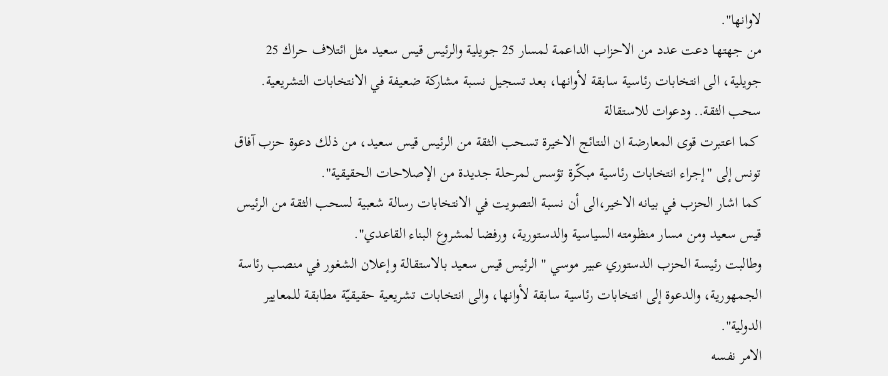لاوانها".
من جهتها دعت عدد من الاحزاب الداعمة لمسار 25 جويلية والرئيس قيس سعيد مثل ائتلاف حراك 25 جويلية، الى انتخابات رئاسية سابقة لأوانها، بعد تسجيل نسبة مشاركة ضعيفة في الانتخابات التشريعية.
سحب الثقة.. ودعوات للاستقالة
 كما اعتبرت قوى المعارضة ان النتائج الاخيرة تسحب الثقة من الرئيس قيس سعيد، من ذلك دعوة حزب آفاق تونس إلى "إجراء انتخابات رئاسية مبكّرة تؤسس لمرحلة جديدة من الإصلاحات الحقيقية".
كما اشار الحزب في بيانه الاخير،الى أن نسبة التصويت في الانتخابات رسالة شعبية لسحب الثقة من الرئيس قيس سعيد ومن مسار منظومته السياسية والدستورية، ورفضا لمشروع البناء القاعدي".
وطالبت رئيسة الحزب الدستوري عبير موسي " الرئيس قيس سعيد بالاستقالة وإعلان الشغور في منصب رئاسة الجمهورية، والدعوة إلى انتخابات رئاسية سابقة لأوانها، والى انتخابات تشريعية حقيقيّة مطابقة للمعايير الدولية".
الامر نفسه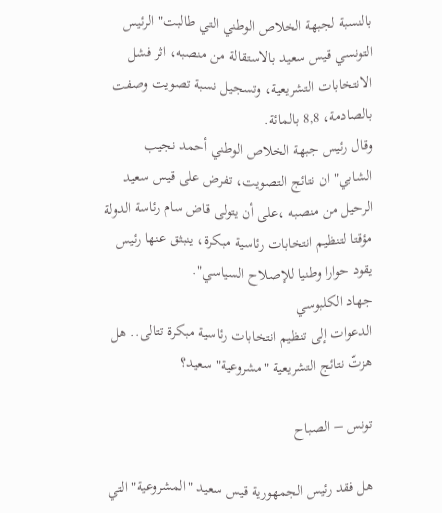بالنسبة لجبهة الخلاص الوطني التي طالبت" الرئيس التونسي قيس سعيد بالاستقالة من منصبه، اثر فشل الانتخابات التشريعية، وتسجيل نسبة تصويت وصفت بالصادمة، 8,8 بالمائة.
وقال رئيس جبهة الخلاص الوطني أحمد نجيب الشابي" ان نتائج التصويت، تفرض على قيس سعيد الرحيل من منصبه ،على أن يتولى قاض سام رئاسة الدولة مؤقتا لتنظيم انتخابات رئاسية مبكرة، ينبثق عنها رئيس يقود حوارا وطنيا للإصلاح السياسي".
جهاد الكلبوسي
الدعوات إلى تنظيم انتخابات رئاسية مبكرة تتالى.. هل هزتّ نتائج التشريعية "مشروعية" سعيد؟

تونس – الصباح

هل فقد رئيس الجمهورية قيس سعيد "المشروعية" التي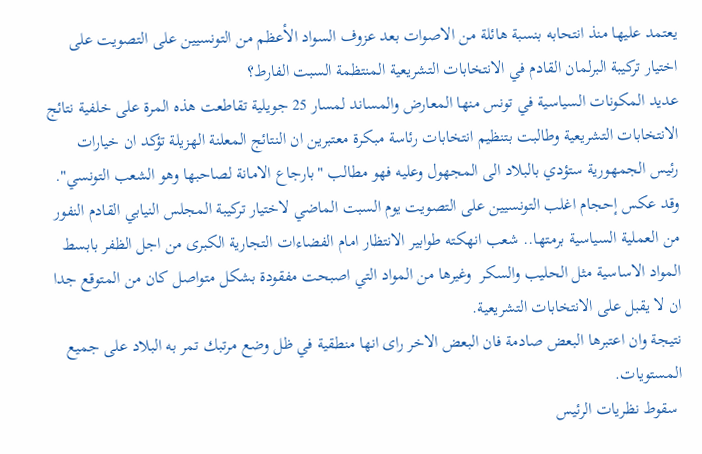يعتمد عليها منذ انتحابه بنسبة هائلة من الاصوات بعد عزوف السواد الأعظم من التونسيين على التصويت على اختيار تركيبة البرلمان القادم في الانتخابات التشريعية المنتظمة السبت الفارط؟
عديد المكونات السياسية في تونس منها المعارض والمساند لمسار 25 جويلية تقاطعت هذه المرة على خلفية نتائج الانتخابات التشريعية وطالبت بتنظيم انتخابات رئاسة مبكرة معتبرين ان النتائج المعلنة الهزيلة تؤكد ان خيارات رئيس الجمهورية ستؤدي بالبلاد الى المجهول وعليه فهو مطالب "بارجاع الامانة لصاحبها وهو الشعب التونسي".
وقد عكس إحجام اغلب التونسيين على التصويت يوم السبت الماضي لاختيار تركيبة المجلس النيابي القادم النفور من العملية السياسية برمتها.. شعب انهكته طوابير الانتظار امام الفضاءات التجارية الكبرى من اجل الظفر بابسط المواد الاساسية مثل الحليب والسكر  وغيرها من المواد التي اصبحت مفقودة بشكل متواصل كان من المتوقع جدا ان لا يقبل على الانتخابات التشريعية.
نتيجة وان اعتبرها البعض صادمة فان البعض الاخر راى انها منطقية في ظل وضع مرتبك تمر به البلاد على جميع المستويات.
 سقوط نظريات الرئيس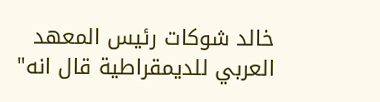خالد شوكات رئيس المعهد العربي للديمقراطية قال انه"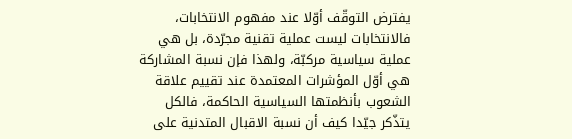يفترض التوقّف أوّلا عند مفهوم الانتخابات، فالانتخابات ليست عملية تقنية مجرّدة، بل هي عملية سياسية مركبّة، ولهذا فإن نسبة المشاركة هي أوّل المؤشرات المعتمدة عند تقييم علاقة الشعوب بأنظمتها السياسية الحاكمة، فالكل يتذّكر جيّدا كيف أن نسبة الاقبال المتدنية على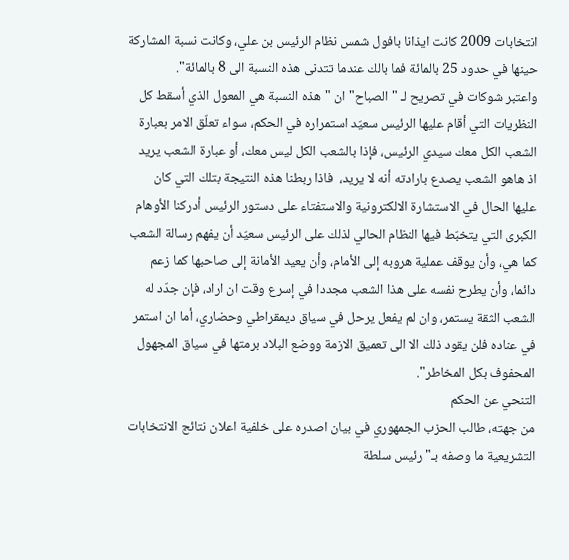انتخابات 2009 كانت ايذانا بافول شمس نظام الرئيس بن علي، وكانت نسبة المشاركة حينها في حدود 25 بالمائة فما بالك عندما تتدنى هذه النسبة الى 8 بالمائة".
واعتبر شوكات في تصريح لـ "الصباح" ان "هذه النسبة هي المعول الذي أسقط كل النظريات التي أقام عليها الرئيس سعيّد استمراره في الحكم، سواء تعلّق الامر بعبارة الشعب الكل معك سيدي الرئيس، فإذا بالشعب الكل ليس معك، أو عبارة الشعب يريد اذ هاهو الشعب يصدع بارادته أنه لا يريد،  فاذا ربطنا هذه النتيجة بتلك التي كان عليها الحال في الاستشارة الالكترونية والاستفتاء على دستور الرئيس أدركنا الأوهام الكبرى التي يتخبّط فيها النظام الحالي لذلك على الرئيس سعيّد أن يفهم رسالة الشعب كما هي، وأن يوقف عملية هروبه إلى الأمام، وأن يعيد الأمانة إلى صاحبها كما زعم دائما، وأن يطرح نفسه على هذا الشعب مجددا في إسرع وقت ان اراد، فإن جدّد له الشعب الثقة يستمر، وان لم يفعل يرحل في سياق ديمقراطي وحضاري، أما ان استمر في عناده فلن يقود ذلك الا الى تعميق الازمة ووضع البلاد برمتها في سياق المجهول المحفوف بكل المخاطر".
التنحي عن الحكم
من جهته، طالب الحزب الجمهوري في بيان اصدره على خلفية اعلان نتائج الانتخابات التشريعية ما وصفه بـ"رئيس سلطة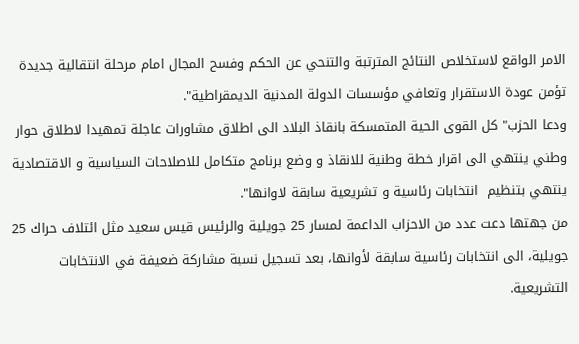الامر الواقع لاستخلاص النتائج المترتبة والتنحي عن الحكم وفسح المجال امام مرحلة انتقالية جديدة تؤمن عودة الاستقرار وتعافي مؤسسات الدولة المدنية الديمقراطية".
ودعا الحزب" كل القوى الحية المتمسكة بانقاذ البلاد الى اطلاق مشاورات عاجلة تمهيدا لاطلاق حوار وطني ينتهي الى اقرار خطة وطنية للانقاذ و وضع برنامج متكامل للاصلاحات السياسية و الاقتصادية  ينتهي بتنظيم  انتخابات رئاسية و تشريعية سابقة لاوانها".
من جهتها دعت عدد من الاحزاب الداعمة لمسار 25 جويلية والرئيس قيس سعيد مثل ائتلاف حراك 25 جويلية، الى انتخابات رئاسية سابقة لأوانها، بعد تسجيل نسبة مشاركة ضعيفة في الانتخابات التشريعية.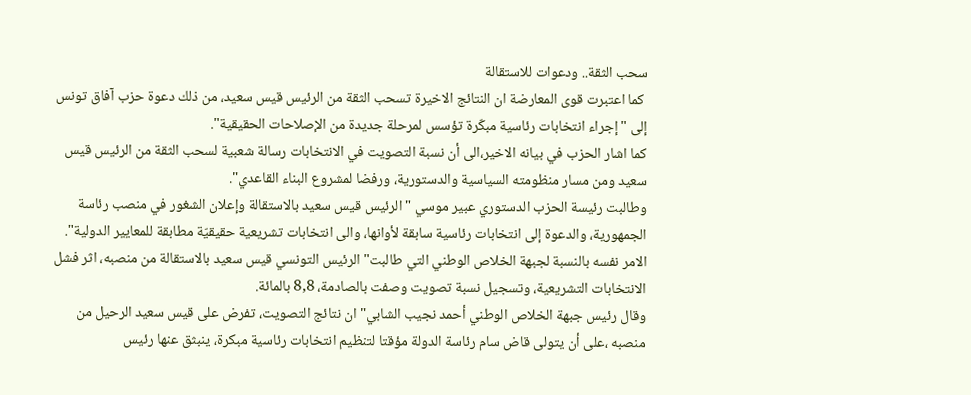سحب الثقة.. ودعوات للاستقالة
 كما اعتبرت قوى المعارضة ان النتائج الاخيرة تسحب الثقة من الرئيس قيس سعيد، من ذلك دعوة حزب آفاق تونس إلى "إجراء انتخابات رئاسية مبكّرة تؤسس لمرحلة جديدة من الإصلاحات الحقيقية".
كما اشار الحزب في بيانه الاخير،الى أن نسبة التصويت في الانتخابات رسالة شعبية لسحب الثقة من الرئيس قيس سعيد ومن مسار منظومته السياسية والدستورية، ورفضا لمشروع البناء القاعدي".
وطالبت رئيسة الحزب الدستوري عبير موسي " الرئيس قيس سعيد بالاستقالة وإعلان الشغور في منصب رئاسة الجمهورية، والدعوة إلى انتخابات رئاسية سابقة لأوانها، والى انتخابات تشريعية حقيقيّة مطابقة للمعايير الدولية".
الامر نفسه بالنسبة لجبهة الخلاص الوطني التي طالبت" الرئيس التونسي قيس سعيد بالاستقالة من منصبه، اثر فشل الانتخابات التشريعية، وتسجيل نسبة تصويت وصفت بالصادمة، 8,8 بالمائة.
وقال رئيس جبهة الخلاص الوطني أحمد نجيب الشابي" ان نتائج التصويت، تفرض على قيس سعيد الرحيل من منصبه ،على أن يتولى قاض سام رئاسة الدولة مؤقتا لتنظيم انتخابات رئاسية مبكرة، ينبثق عنها رئيس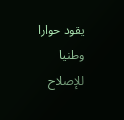يقود حوارا وطنيا للإصلاح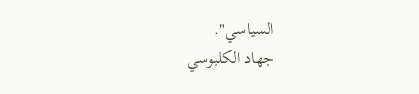السياسي".
جهاد الكلبوسي